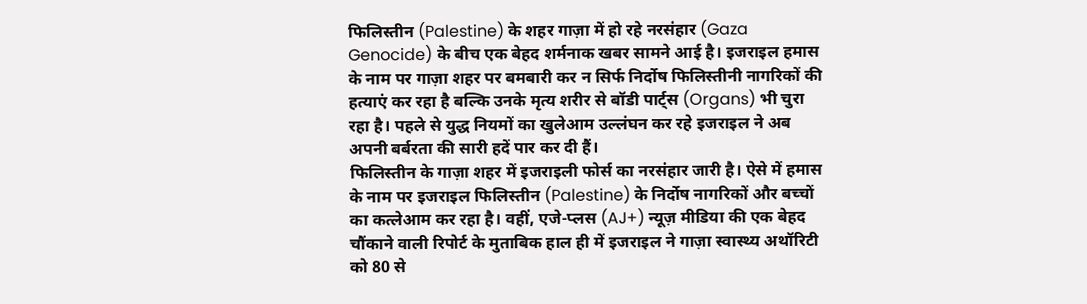फिलिस्तीन (Palestine) के शहर गाज़ा में हो रहे नरसंहार (Gaza Genocide) के बीच एक बेहद शर्मनाक खबर सामने आई है। इजराइल हमास के नाम पर गाज़ा शहर पर बमबारी कर न सिर्फ निर्दोष फिलिस्तीनी नागरिकों की हत्याएं कर रहा है बल्कि उनके मृत्य शरीर से बॉडी पार्ट्स (Organs) भी चुरा रहा है। पहले से युद्ध नियमों का खुलेआम उल्लंघन कर रहे इजराइल ने अब अपनी बर्बरता की सारी हदें पार कर दी हैं।
फिलिस्तीन के गाज़ा शहर में इजराइली फोर्स का नरसंहार जारी है। ऐसे में हमास के नाम पर इजराइल फिलिस्तीन (Palestine) के निर्दोष नागरिकों और बच्चों का कत्लेआम कर रहा है। वहीं, एजे-प्लस (AJ+) न्यूज़ मीडिया की एक बेहद चौंकाने वाली रिपोर्ट के मुताबिक हाल ही में इजराइल ने गाज़ा स्वास्थ्य अथॉरिटी को 80 से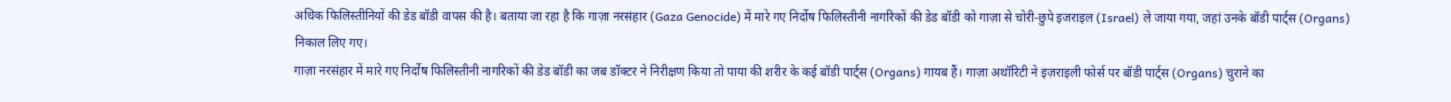अधिक फिलिस्तीनियों की डेड बॉडी वापस की है। बताया जा रहा है कि गाज़ा नरसंहार (Gaza Genocide) में मारे गए निर्दोष फिलिस्तीनी नागरिकों की डेड बॉडी को गाज़ा से चोरी-छुपे इजराइल (Israel) ले जाया गया, जहां उनके बॉडी पार्ट्स (Organs) निकाल लिए गए।
गाज़ा नरसंहार में मारे गए निर्दोष फिलिस्तीनी नागरिकों की डेड बॉडी का जब डॉक्टर ने निरीक्षण किया तो पाया की शरीर के कई बॉडी पार्ट्स (Organs) गायब हैं। गाज़ा अथॉरिटी ने इज़राइली फोर्स पर बॉडी पार्ट्स (Organs) चुराने का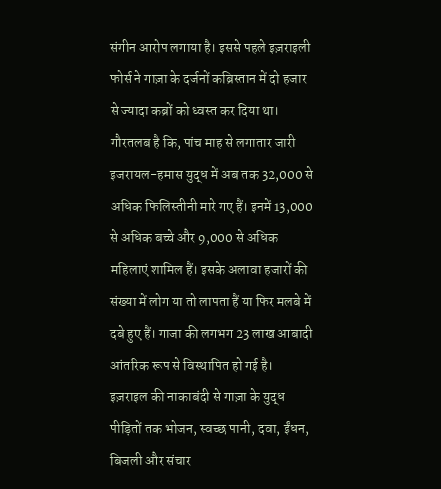संगीन आरोप लगाया है। इससे पहले इज़राइली फोर्स ने गाज़ा के दर्जनों कब्रिस्तान में दो हजार से ज्यादा कब्रों को ध्वस्त कर दिया था।
गौरतलब है कि, पांच माह से लगातार जारी इजरायल-हमास युद्ध में अब तक 32,000 से अधिक फिलिस्तीनी मारे गए हैं। इनमें 13,000 से अधिक बच्चे और 9,000 से अधिक महिलाएं शामिल हैं। इसके अलावा हजारों की संख्या में लोग या तो लापता हैं या फिर मलबे में दबे हुए हैं। गाजा की लगभग 23 लाख आबादी आंतरिक रूप से विस्थापित हो गई है।
इज़राइल की नाकाबंदी से गाज़ा के युद्ध पीड़ितों तक भोजन, स्वच्छ पानी, दवा, ईंधन, बिजली और संचार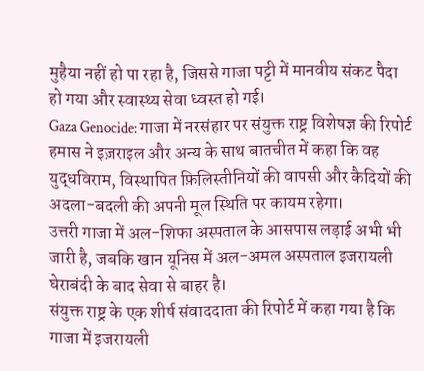मुहैया नहीं हो पा रहा है, जिससे गाजा पट्टी में मानवीय संकट पैदा हो गया और स्वास्थ्य सेवा ध्वस्त हो गई।
Gaza Genocide: गाजा में नरसंहार पर संयुक्त राष्ट्र विशेषज्ञ की रिपोर्ट
हमास ने इज़राइल और अन्य के साथ बातचीत में कहा कि वह युद्धविराम, विस्थापित फ़िलिस्तीनियों की वापसी और कैदियों की अदला-बदली की अपनी मूल स्थिति पर कायम रहेगा।
उत्तरी गाजा में अल-शिफा अस्पताल के आसपास लड़ाई अभी भी जारी है, जबकि खान यूनिस में अल-अमल अस्पताल इजरायली घेराबंदी के बाद सेवा से बाहर है।
संयुक्त राष्ट्र के एक शीर्ष संवाददाता की रिपोर्ट में कहा गया है कि गाजा में इजरायली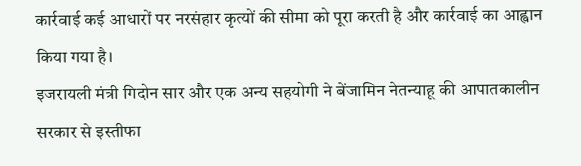कार्रवाई कई आधारों पर नरसंहार कृत्यों की सीमा को पूरा करती है और कार्रवाई का आह्वान किया गया है।
इजरायली मंत्री गिदोन सार और एक अन्य सहयोगी ने बेंजामिन नेतन्याहू की आपातकालीन सरकार से इस्तीफा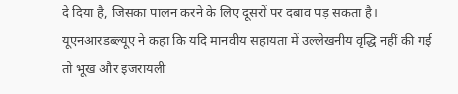दे दिया है, जिसका पालन करने के लिए दूसरों पर दबाव पड़ सकता है।
यूएनआरडब्ल्यूए ने कहा कि यदि मानवीय सहायता में उल्लेखनीय वृद्धि नहीं की गई तो भूख और इजरायली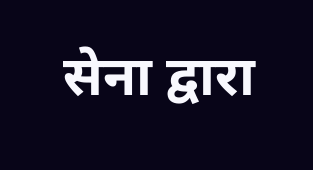सेना द्वारा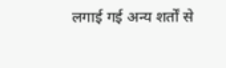लगाई गई अन्य शर्तों से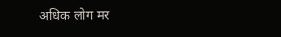अधिक लोग मर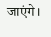जाएंगे।